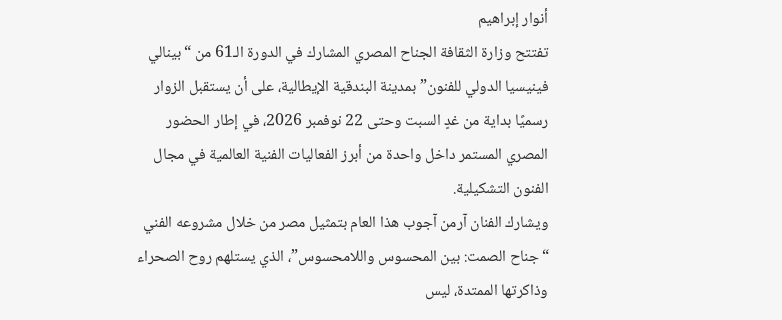أنوار إبراهيم
تفتتح وزارة الثقافة الجناح المصري المشارك في الدورة الـ61 من “بينالي فينيسيا الدولي للفنون” بمدينة البندقية الإيطالية، على أن يستقبل الزوار رسميًا بداية من غدٍ السبت وحتى 22 نوفمبر 2026، في إطار الحضور المصري المستمر داخل واحدة من أبرز الفعاليات الفنية العالمية في مجال الفنون التشكيلية.
ويشارك الفنان آرمن آجوب هذا العام بتمثيل مصر من خلال مشروعه الفني “جناح الصمت: بين المحسوس واللامحسوس”، الذي يستلهم روح الصحراء وذاكرتها الممتدة، ليس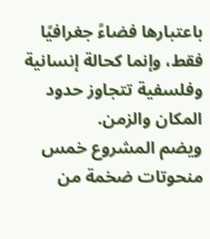باعتبارها فضاءً جغرافيًا فقط، وإنما كحالة إنسانية وفلسفية تتجاوز حدود المكان والزمن.
ويضم المشروع خمس منحوتات ضخمة من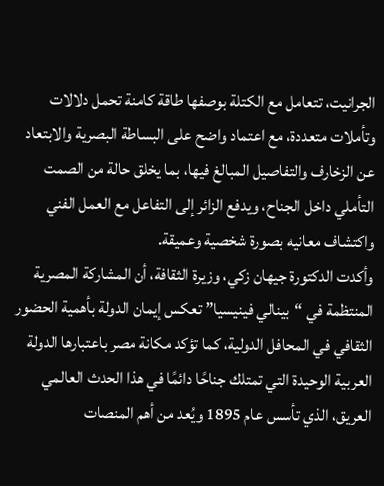الجرانيت، تتعامل مع الكتلة بوصفها طاقة كامنة تحمل دلالات وتأملات متعددة، مع اعتماد واضح على البساطة البصرية والابتعاد عن الزخارف والتفاصيل المبالغ فيها، بما يخلق حالة من الصمت التأملي داخل الجناح، ويدفع الزائر إلى التفاعل مع العمل الفني واكتشاف معانيه بصورة شخصية وعميقة.
وأكدت الدكتورة جيهان زكي، وزيرة الثقافة، أن المشاركة المصرية المنتظمة في “بينالي فينيسيا” تعكس إيمان الدولة بأهمية الحضور الثقافي في المحافل الدولية، كما تؤكد مكانة مصر باعتبارها الدولة العربية الوحيدة التي تمتلك جناحًا دائمًا في هذا الحدث العالمي العريق، الذي تأسس عام 1895 ويُعد من أهم المنصات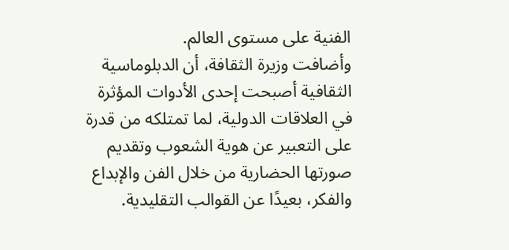الفنية على مستوى العالم.
وأضافت وزيرة الثقافة، أن الدبلوماسية الثقافية أصبحت إحدى الأدوات المؤثرة في العلاقات الدولية، لما تمتلكه من قدرة على التعبير عن هوية الشعوب وتقديم صورتها الحضارية من خلال الفن والإبداع والفكر، بعيدًا عن القوالب التقليدية.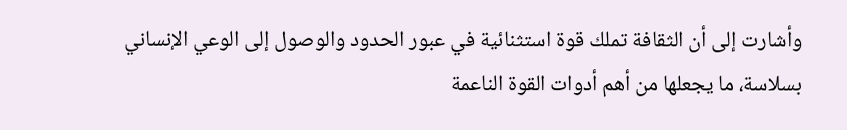وأشارت إلى أن الثقافة تملك قوة استثنائية في عبور الحدود والوصول إلى الوعي الإنساني بسلاسة، ما يجعلها من أهم أدوات القوة الناعمة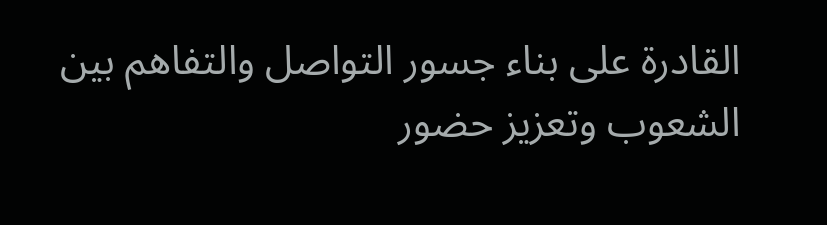القادرة على بناء جسور التواصل والتفاهم بين الشعوب وتعزيز حضور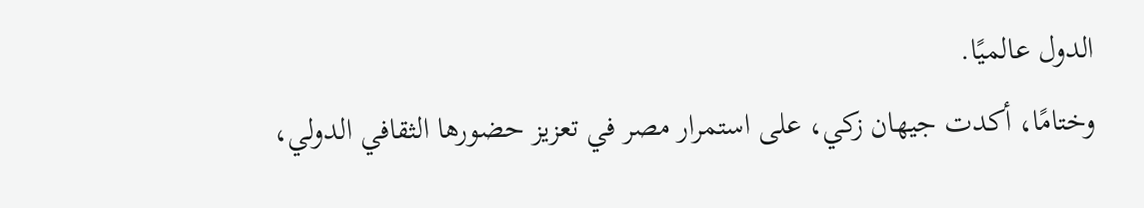الدول عالميًا.
وختامًا، أكدت جيهان زكي، على استمرار مصر في تعزيز حضورها الثقافي الدولي،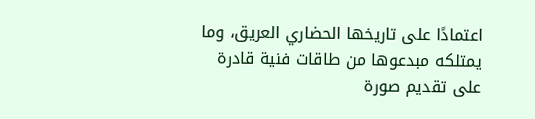اعتمادًا على تاريخها الحضاري العريق، وما يمتلكه مبدعوها من طاقات فنية قادرة على تقديم صورة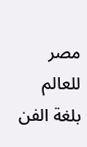مصر للعالم بلغة الفن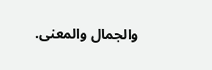والجمال والمعنى.